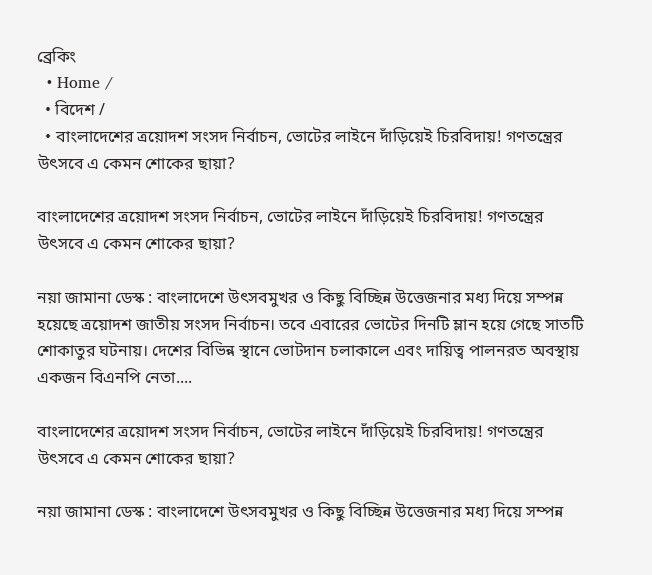ব্রেকিং
  • Home /
  • বিদেশ /
  • বাংলাদেশের ত্রয়োদশ সংসদ নির্বাচন, ভোটের লাইনে দাঁড়িয়েই চিরবিদায়! গণতন্ত্রের উৎসবে এ কেমন শোকের ছায়া?

বাংলাদেশের ত্রয়োদশ সংসদ নির্বাচন, ভোটের লাইনে দাঁড়িয়েই চিরবিদায়! গণতন্ত্রের উৎসবে এ কেমন শোকের ছায়া?

নয়া জামানা ডেস্ক : বাংলাদেশে উৎসবমুখর ও কিছু বিচ্ছিন্ন উত্তেজনার মধ্য দিয়ে সম্পন্ন হয়েছে ত্রয়োদশ জাতীয় সংসদ নির্বাচন। তবে এবারের ভোটের দিনটি ম্লান হয়ে গেছে সাতটি শোকাতুর ঘটনায়। দেশের বিভিন্ন স্থানে ভোটদান চলাকালে এবং দায়িত্ব পালনরত অবস্থায় একজন বিএনপি নেতা....

বাংলাদেশের ত্রয়োদশ সংসদ নির্বাচন, ভোটের লাইনে দাঁড়িয়েই চিরবিদায়! গণতন্ত্রের উৎসবে এ কেমন শোকের ছায়া?

নয়া জামানা ডেস্ক : বাংলাদেশে উৎসবমুখর ও কিছু বিচ্ছিন্ন উত্তেজনার মধ্য দিয়ে সম্পন্ন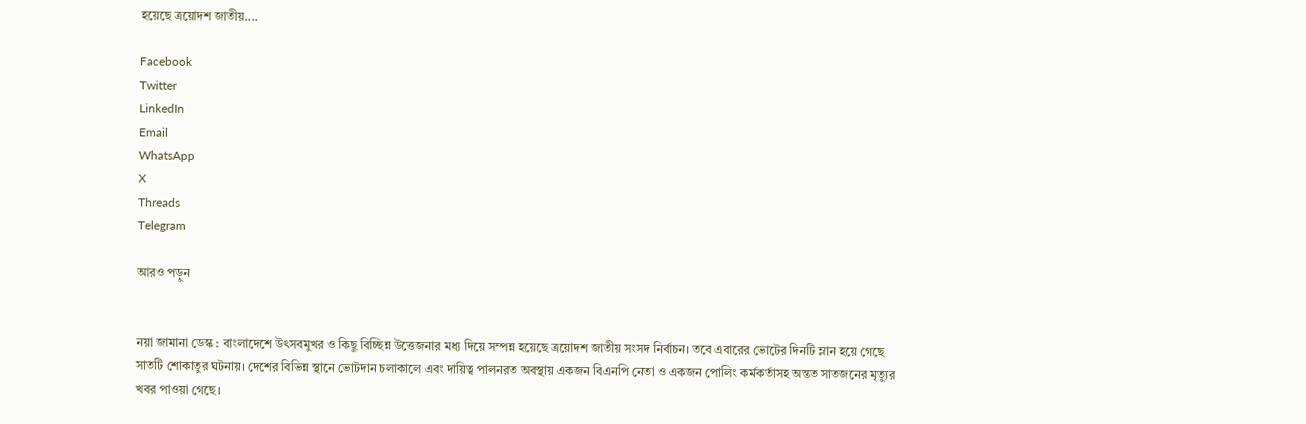হয়েছে ত্রয়োদশ জাতীয়....

Facebook
Twitter
LinkedIn
Email
WhatsApp
X
Threads
Telegram

আরও পড়ুন


নয়া জামানা ডেস্ক : বাংলাদেশে উৎসবমুখর ও কিছু বিচ্ছিন্ন উত্তেজনার মধ্য দিয়ে সম্পন্ন হয়েছে ত্রয়োদশ জাতীয় সংসদ নির্বাচন। তবে এবারের ভোটের দিনটি ম্লান হয়ে গেছে সাতটি শোকাতুর ঘটনায়। দেশের বিভিন্ন স্থানে ভোটদান চলাকালে এবং দায়িত্ব পালনরত অবস্থায় একজন বিএনপি নেতা ও একজন পোলিং কর্মকর্তাসহ অন্তত সাতজনের মৃত্যুর খবর পাওয়া গেছে।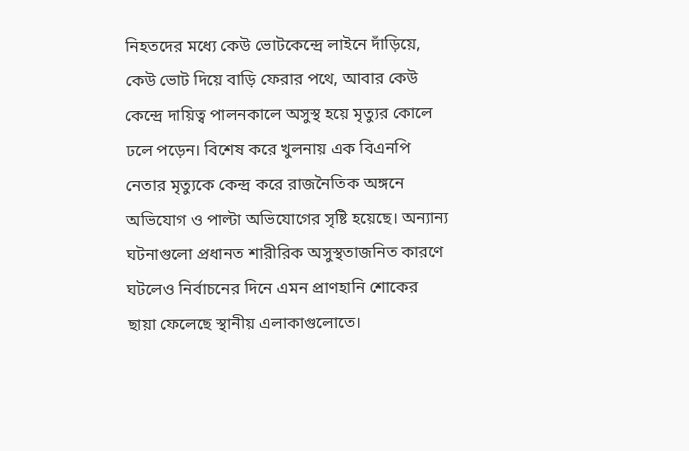নিহতদের মধ্যে কেউ ভোটকেন্দ্রে লাইনে দাঁড়িয়ে, কেউ ভোট দিয়ে বাড়ি ফেরার পথে, আবার কেউ কেন্দ্রে দায়িত্ব পালনকালে অসুস্থ হয়ে মৃত্যুর কোলে ঢলে পড়েন। বিশেষ করে খুলনায় এক বিএনপি নেতার মৃত্যুকে কেন্দ্র করে রাজনৈতিক অঙ্গনে অভিযোগ ও পাল্টা অভিযোগের সৃষ্টি হয়েছে। অন্যান্য ঘটনাগুলো প্রধানত শারীরিক অসুস্থতাজনিত কারণে ঘটলেও নির্বাচনের দিনে এমন প্রাণহানি শোকের ছায়া ফেলেছে স্থানীয় এলাকাগুলোতে।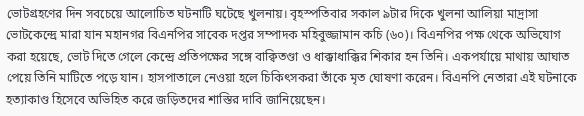ভোটগ্রহণের দিন সবচেয়ে আলোচিত ঘটনাটি ঘটেছে খুলনায়। বৃহস্পতিবার সকাল ৯টার দিকে খুলনা আলিয়া মাদ্রাসা ভোটকেন্দ্রে মারা যান মহানগর বিএনপির সাবেক দপ্তর সম্পাদক মহিবুজ্জামান কচি (৬০)। বিএনপির পক্ষ থেকে অভিযোগ করা হয়েছে, ভোট দিতে গেলে কেন্দ্রে প্রতিপক্ষের সঙ্গে বাক্বিতণ্ডা ও ধাক্কাধাক্কির শিকার হন তিনি। একপর্যায়ে মাথায় আঘাত পেয়ে তিনি মাটিতে পড়ে যান। হাসপাতালে নেওয়া হলে চিকিৎসকরা তাঁকে মৃত ঘোষণা করেন। বিএনপি নেতারা এই ঘটনাকে হত্যাকাণ্ড হিসেবে অভিহিত করে জড়িতদের শাস্তির দাবি জানিয়েছেন।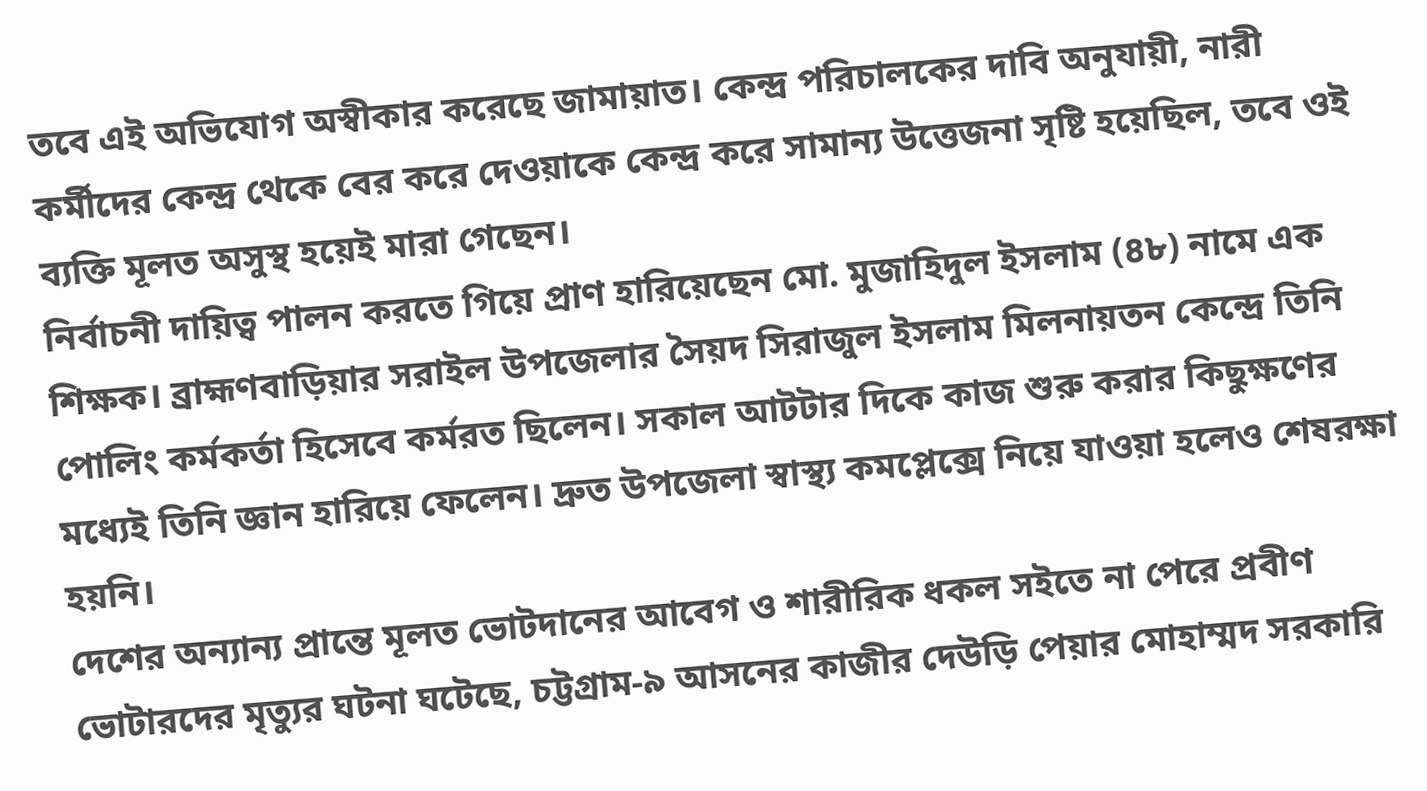তবে এই অভিযোগ অস্বীকার করেছে জামায়াত। কেন্দ্র পরিচালকের দাবি অনুযায়ী, নারী কর্মীদের কেন্দ্র থেকে বের করে দেওয়াকে কেন্দ্র করে সামান্য উত্তেজনা সৃষ্টি হয়েছিল, তবে ওই ব্যক্তি মূলত অসুস্থ হয়েই মারা গেছেন।
নির্বাচনী দায়িত্ব পালন করতে গিয়ে প্রাণ হারিয়েছেন মো. মুজাহিদুল ইসলাম (৪৮) নামে এক শিক্ষক। ব্রাহ্মণবাড়িয়ার সরাইল উপজেলার সৈয়দ সিরাজুল ইসলাম মিলনায়তন কেন্দ্রে তিনি পোলিং কর্মকর্তা হিসেবে কর্মরত ছিলেন। সকাল আটটার দিকে কাজ শুরু করার কিছুক্ষণের মধ্যেই তিনি জ্ঞান হারিয়ে ফেলেন। দ্রুত উপজেলা স্বাস্থ্য কমপ্লেক্সে নিয়ে যাওয়া হলেও শেষরক্ষা হয়নি।
দেশের অন্যান্য প্রান্তে মূলত ভোটদানের আবেগ ও শারীরিক ধকল সইতে না পেরে প্রবীণ ভোটারদের মৃত্যুর ঘটনা ঘটেছে, চট্টগ্রাম-৯ আসনের কাজীর দেউড়ি পেয়ার মোহাম্মদ সরকারি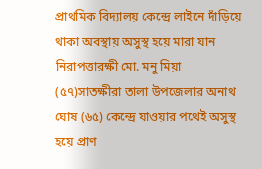প্রাথমিক বিদ্যালয় কেন্দ্রে লাইনে দাঁড়িয়ে থাকা অবস্থায় অসুস্থ হয়ে মারা যান নিরাপত্তারক্ষী মো. মনু মিয়া (৫৭)সাতক্ষীরা তালা উপজেলার অনাথ ঘোষ (৬৫) কেন্দ্রে যাওয়ার পথেই অসুস্থ হয়ে প্রাণ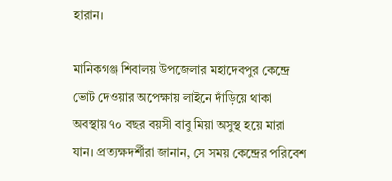হারান।

মানিকগঞ্জ শিবালয় উপজেলার মহাদেবপুর কেন্দ্রে ভোট দেওয়ার অপেক্ষায় লাইনে দাঁড়িয়ে থাকা অবস্থায় ৭০ বছর বয়সী বাবু মিয়া অসুস্থ হয়ে মারা যান। প্রত্যক্ষদর্শীরা জানান, সে সময় কেন্দ্রের পরিবেশ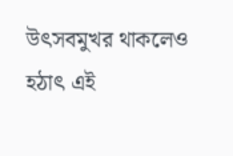উৎসবমুখর থাকলেও হঠাৎ এই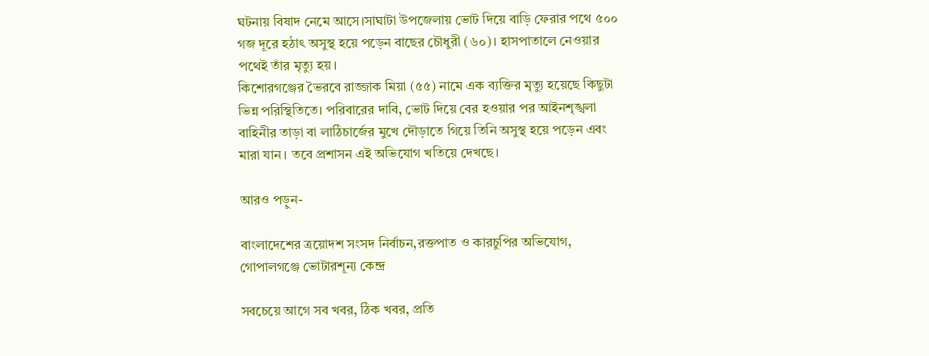ঘটনায় বিষাদ নেমে আসে।সাঘাটা উপজেলায় ভোট দিয়ে বাড়ি ফেরার পথে ৫০০ গজ দূরে হঠাৎ অসুস্থ হয়ে পড়েন বাছের চৌধুরী (৬০)। হাসপাতালে নেওয়ার পথেই তাঁর মৃত্যু হয়।
কিশোরগঞ্জের ভৈরবে রাজ্জাক মিয়া (৫৫) নামে এক ব্যক্তির মৃত্যু হয়েছে কিছুটা ভিন্ন পরিস্থিতিতে। পরিবারের দাবি, ভোট দিয়ে বের হওয়ার পর আইনশৃঙ্খলা বাহিনীর তাড়া বা লাঠিচার্জের মুখে দৌড়াতে গিয়ে তিনি অসুস্থ হয়ে পড়েন এবং মারা যান। তবে প্রশাসন এই অভিযোগ খতিয়ে দেখছে।

আরও পড়ুন-

বাংলাদেশের ত্রয়োদশ সংসদ নির্বাচন,রক্তপাত ও কারচুপির অভিযোগ, গোপালগঞ্জে ভোটারশূন্য কেন্দ্র

সবচেয়ে আগে সব খবর, ঠিক খবর, প্রতি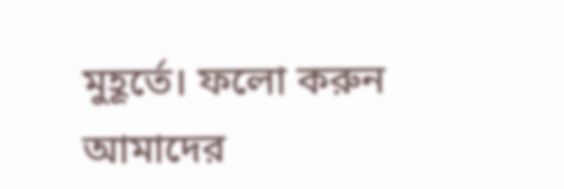মুহূর্তে। ফলো করুন আমাদের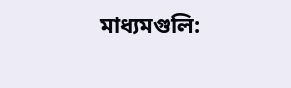মাধ্যমগুলি: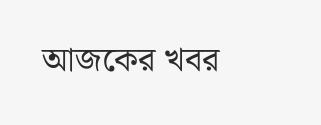আজকের খবর